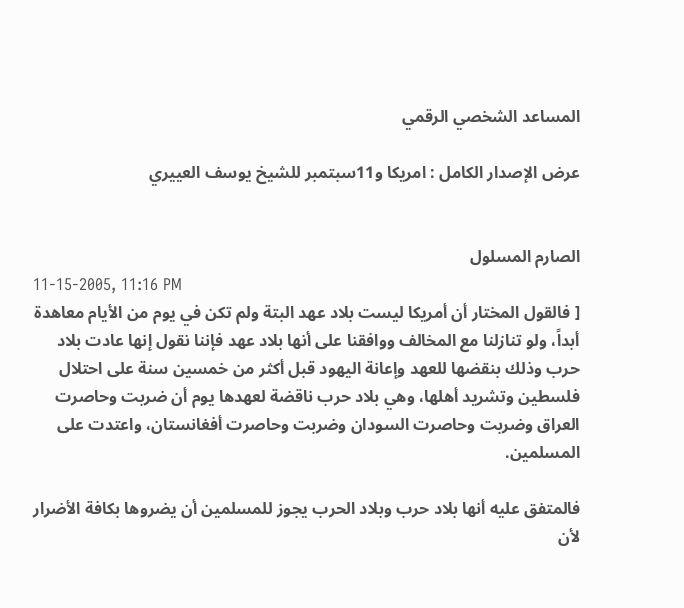المساعد الشخصي الرقمي

عرض الإصدار الكامل : امريكا و11سبتمبر للشيخ يوسف العييري


الصارم المسلول
11-15-2005, 11:16 PM
[ فالقول المختار أن أمريكا ليست بلاد عهد البتة ولم تكن في يوم من الأيام معاهدة أبداً، ولو تنازلنا مع المخالف ووافقنا على أنها بلاد عهد فإننا نقول إنها عادت بلاد حرب وذلك بنقضها للعهد وإعانة اليهود قبل أكثر من خمسين سنة على احتلال فلسطين وتشريد أهلها، وهي بلاد حرب ناقضة لعهدها يوم أن ضربت وحاصرت العراق وضربت وحاصرت السودان وضربت وحاصرت أفغانستان، واعتدت على المسلمين.

فالمتفق عليه أنها بلاد حرب وبلاد الحرب يجوز للمسلمين أن يضروها بكافة الأضرار لأن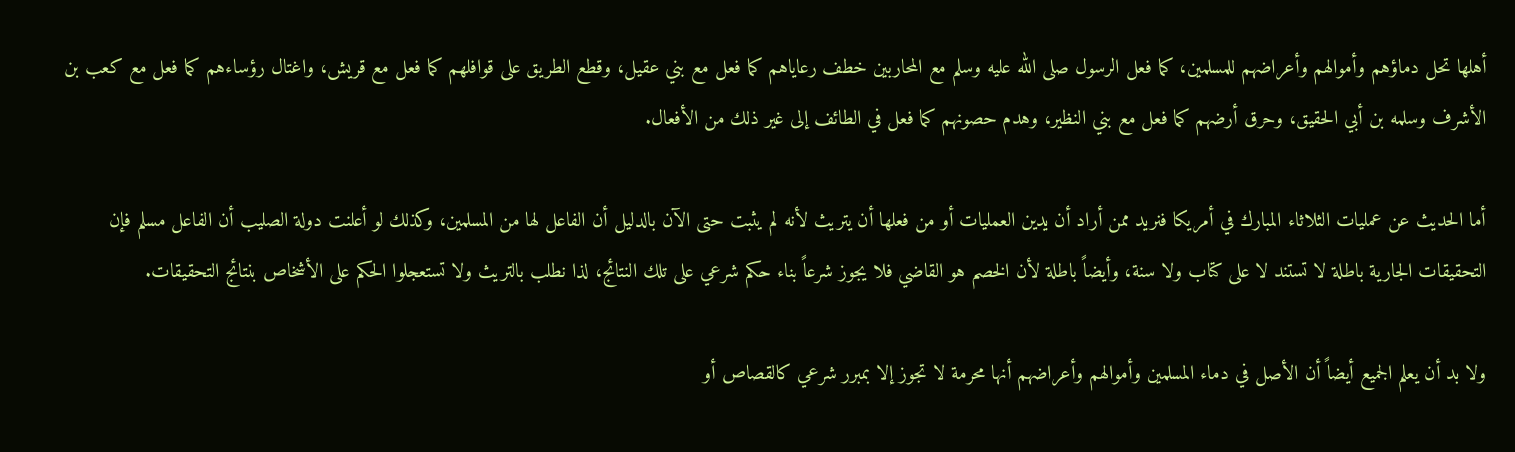أهلها تحل دماؤهم وأموالهم وأعراضهم للمسلمين، كما فعل الرسول صلى الله عليه وسلم مع المحاربين خطف رعاياهم كما فعل مع بني عقيل، وقطع الطريق على قوافلهم كما فعل مع قريش، واغتال رؤساءهم كما فعل مع كعب بن الأشرف وسلمه بن أبي الحقيق، وحرق أرضهم كما فعل مع بني النظير، وهدم حصونهم كما فعل في الطائف إلى غير ذلك من الأفعال.

أما الحديث عن عمليات الثلاثاء المبارك في أمريكا فنريد ممن أراد أن يدين العمليات أو من فعلها أن يتريث لأنه لم يثبت حتى الآن بالدليل أن الفاعل لها من المسلمين، وكذلك لو أعلنت دولة الصليب أن الفاعل مسلم فإن التحقيقات الجارية باطلة لا تستند لا على كتاب ولا سنة، وأيضاً باطلة لأن الخصم هو القاضي فلا يجوز شرعاً بناء حكم شرعي على تلك النتائج، لذا نطلب بالتريث ولا تستعجلوا الحكم على الأشخاص بنتائج التحقيقات.

ولا بد أن يعلم الجميع أيضاً أن الأصل في دماء المسلمين وأموالهم وأعراضهم أنها محرمة لا تجوز إلا بمبرر شرعي كالقصاص أو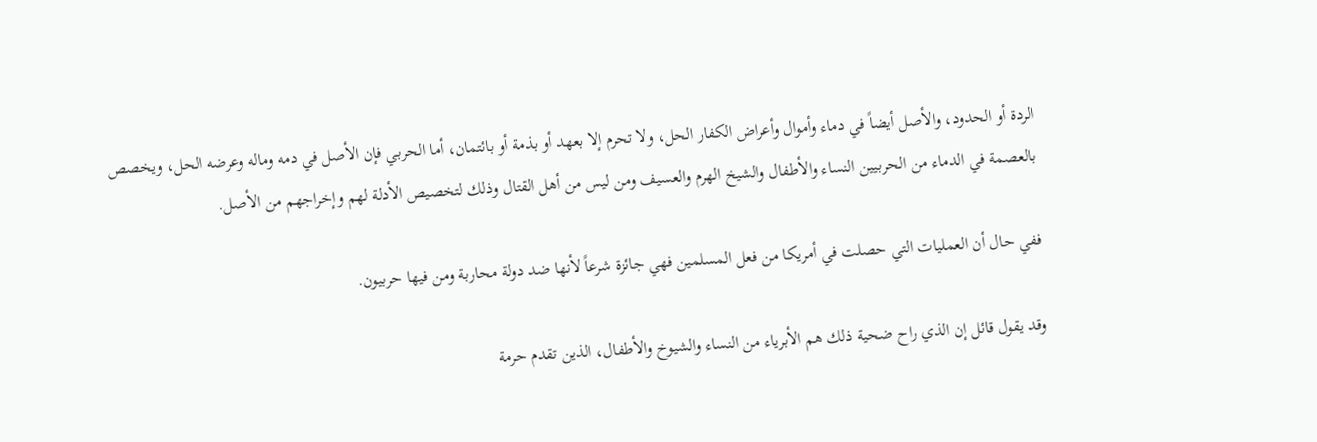الردة أو الحدود، والأصل أيضاً في دماء وأموال وأعراض الكفار الحل، ولا تحرم إلا بعهد أو بذمة أو بائتمان، أما الحربي فإن الأصل في دمه وماله وعرضه الحل، ويخصص بالعصمة في الدماء من الحربيين النساء والأطفال والشيخ الهرم والعسيف ومن ليس من أهل القتال وذلك لتخصيص الأدلة لهم وإخراجهم من الأصل.

ففي حال أن العمليات التي حصلت في أمريكا من فعل المسلمين فهي جائزة شرعاً لأنها ضد دولة محاربة ومن فيها حربيون.

وقد يقول قائل إن الذي راح ضحية ذلك هم الأبرياء من النساء والشيوخ والأطفال، الذين تقدم حرمة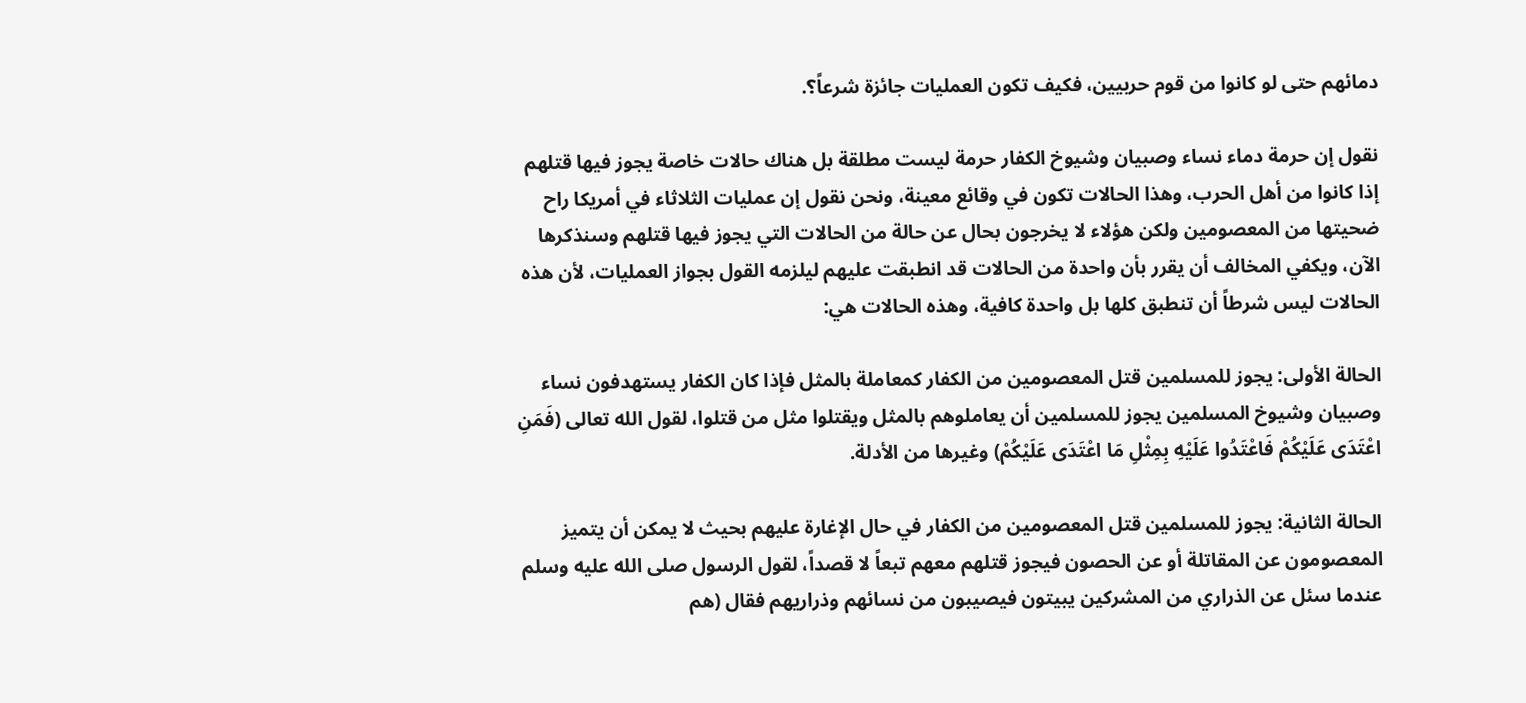دمائهم حتى لو كانوا من قوم حربيين، فكيف تكون العمليات جائزة شرعاً؟.

نقول إن حرمة دماء نساء وصبيان وشيوخ الكفار حرمة ليست مطلقة بل هناك حالات خاصة يجوز فيها قتلهم إذا كانوا من أهل الحرب، وهذا الحالات تكون في وقائع معينة، ونحن نقول إن عمليات الثلاثاء في أمريكا راح ضحيتها من المعصومين ولكن هؤلاء لا يخرجون بحال عن حالة من الحالات التي يجوز فيها قتلهم وسنذكرها الآن، ويكفي المخالف أن يقرر بأن واحدة من الحالات قد انطبقت عليهم ليلزمه القول بجواز العمليات، لأن هذه الحالات ليس شرطاً أن تنطبق كلها بل واحدة كافية، وهذه الحالات هي:

الحالة الأولى: يجوز للمسلمين قتل المعصومين من الكفار كمعاملة بالمثل فإذا كان الكفار يستهدفون نساء وصبيان وشيوخ المسلمين يجوز للمسلمين أن يعاملوهم بالمثل ويقتلوا مثل من قتلوا، لقول الله تعالى (فَمَنِ اعْتَدَى عَلَيْكُمْ فَاعْتَدُوا عَلَيْهِ بِمِثْلِ مَا اعْتَدَى عَلَيْكُمْ) وغيرها من الأدلة.

الحالة الثانية: يجوز للمسلمين قتل المعصومين من الكفار في حال الإغارة عليهم بحيث لا يمكن أن يتميز المعصومون عن المقاتلة أو عن الحصون فيجوز قتلهم معهم تبعاً لا قصداً، لقول الرسول صلى الله عليه وسلم عندما سئل عن الذراري من المشركين يبيتون فيصيبون من نسائهم وذراريهم فقال (هم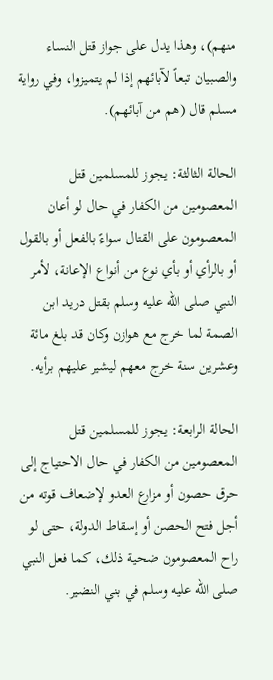منهم)، وهذا يدل على جواز قتل النساء والصبيان تبعاً لآبائهم إذا لم يتميزوا، وفي رواية مسلم قال (هم من آبائهم).

الحالة الثالثة: يجوز للمسلمين قتل المعصومين من الكفار في حال لو أعان المعصومون على القتال سواءً بالفعل أو بالقول أو بالرأي أو بأي نوع من أنواع الإعانة، لأمر النبي صلى الله عليه وسلم بقتل دريد ابن الصمة لما خرج مع هوازن وكان قد بلغ مائة وعشرين سنة خرج معهم ليشير عليهم برأيه.

الحالة الرابعة: يجوز للمسلمين قتل المعصومين من الكفار في حال الاحتياج إلى حرق حصون أو مزارع العدو لإضعاف قوته من أجل فتح الحصن أو إسقاط الدولة، حتى لو راح المعصومون ضحية ذلك، كما فعل النبي صلى الله عليه وسلم في بني النضير.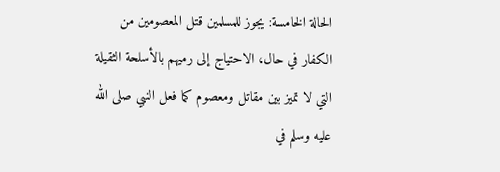الحالة الخامسة: يجوز للمسلمين قتل المعصومين من الكفار في حال، الاحتياج إلى رميهم بالأسلحة الثقيلة التي لا تميز بين مقاتل ومعصوم كما فعل النبي صلى الله عليه وسلم في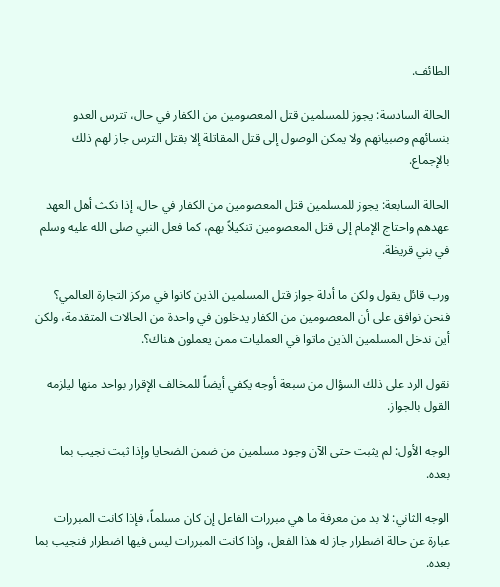الطائف.

الحالة السادسة: يجوز للمسلمين قتل المعصومين من الكفار في حال، تترس العدو بنسائهم وصبيانهم ولا يمكن الوصول إلى قتل المقاتلة إلا بقتل الترس جاز لهم ذلك بالإجماع.

الحالة السابعة: يجوز للمسلمين قتل المعصومين من الكفار في حال، إذا نكث أهل العهد عهدهم واحتاج الإمام إلى قتل المعصومين تنكيلاً بهم، كما فعل النبي صلى الله عليه وسلم في بني قريظة.

ورب قائل يقول ولكن ما أدلة جواز قتل المسلمين الذين كانوا في مركز التجارة العالمي؟ فنحن نوافق على أن المعصومين من الكفار يدخلون في واحدة من الحالات المتقدمة، ولكن أين ندخل المسلمين الذين ماتوا في العمليات ممن يعملون هناك؟.

نقول الرد على ذلك السؤال من سبعة أوجه يكفي أيضاً للمخالف الإقرار بواحد منها ليلزمه القول بالجواز.

الوجه الأول: لم يثبت حتى الآن وجود مسلمين من ضمن الضحايا وإذا ثبت نجيب بما بعده.

الوجه الثاني: لا بد من معرفة ما هي مبررات الفاعل إن كان مسلماً، فإذا كانت المبررات عبارة عن حالة اضطرار جاز له هذا الفعل، وإذا كانت المبررات ليس فيها اضطرار فنجيب بما بعده.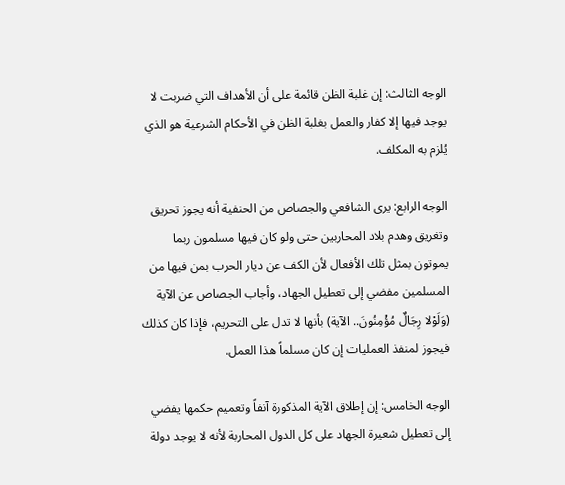الوجه الثالث: إن غلبة الظن قائمة على أن الأهداف التي ضربت لا يوجد فيها إلا كفار والعمل بغلبة الظن في الأحكام الشرعية هو الذي يُلزم به المكلف.

الوجه الرابع: يرى الشافعي والجصاص من الحنفية أنه يجوز تحريق وتغريق وهدم بلاد المحاربين حتى ولو كان فيها مسلمون ربما يموتون بمثل تلك الأفعال لأن الكف عن ديار الحرب بمن فيها من المسلمين مفضي إلى تعطيل الجهاد، وأجاب الجصاص عن الآية (وَلَوْلا رِجَالٌ مُؤْمِنُونَ.. الآية) بأنها لا تدل على التحريم، فإذا كان كذلك فيجوز لمنفذ العمليات إن كان مسلماً هذا العمل.

الوجه الخامس: إن إطلاق الآية المذكورة آنفاً وتعميم حكمها يفضي إلى تعطيل شعيرة الجهاد على كل الدول المحاربة لأنه لا يوجد دولة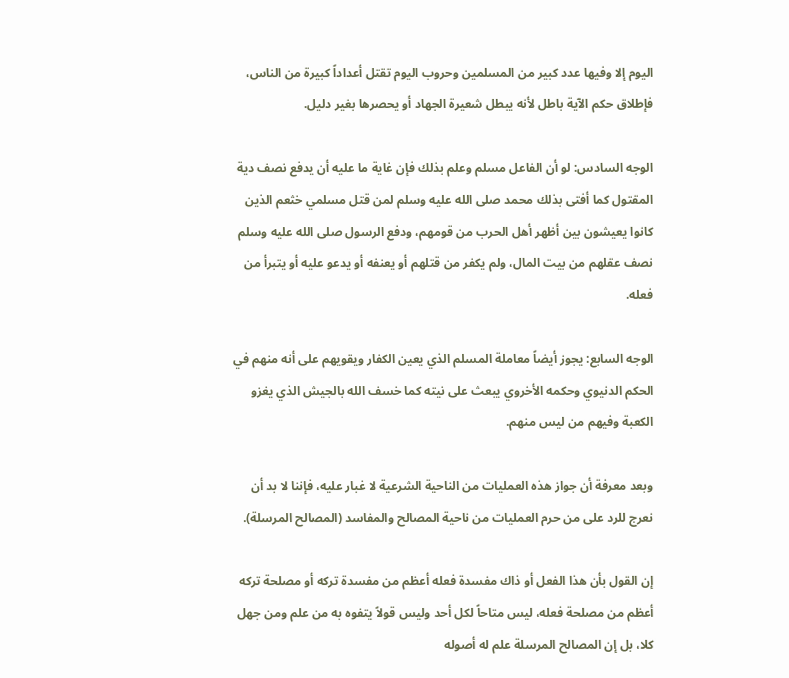اليوم إلا وفيها عدد كبير من المسلمين وحروب اليوم تقتل أعداداً كبيرة من الناس، فإطلاق حكم الآية باطل لأنه يبطل شعيرة الجهاد أو يحصرها بغير دليل.

الوجه السادس: لو أن الفاعل مسلم وعلم بذلك فإن غاية ما عليه أن يدفع نصف دية المقتول كما أفتى بذلك محمد صلى الله عليه وسلم لمن قتل مسلمي خثعم الذين كانوا يعيشون بين أظهر أهل الحرب من قومهم، ودفع الرسول صلى الله عليه وسلم نصف عقلهم من بيت المال، ولم يكفر من قتلهم أو يعنفه أو يدعو عليه أو يتبرأ من فعله.

الوجه السابع: يجوز أيضاً معاملة المسلم الذي يعين الكفار ويقويهم على أنه منهم في الحكم الدنيوي وحكمه الأخروي يبعث على نيته كما خسف الله بالجيش الذي يغزو الكعبة وفيهم من ليس منهم.

وبعد معرفة أن جواز هذه العمليات من الناحية الشرعية لا غبار عليه، فإننا لا بد أن نعرج للرد على من حرم العمليات من ناحية المصالح والمفاسد (المصالح المرسلة).

إن القول بأن هذا الفعل أو ذاك مفسدة فعله أعظم من مفسدة تركه أو مصلحة تركه أعظم من مصلحة فعله، ليس متاحاً لكل أحد وليس قولاً يتفوه به من علم ومن جهل كلا، بل إن المصالح المرسلة علم له أصوله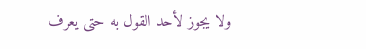ولا يجوز لأحد القول به حتى يعرف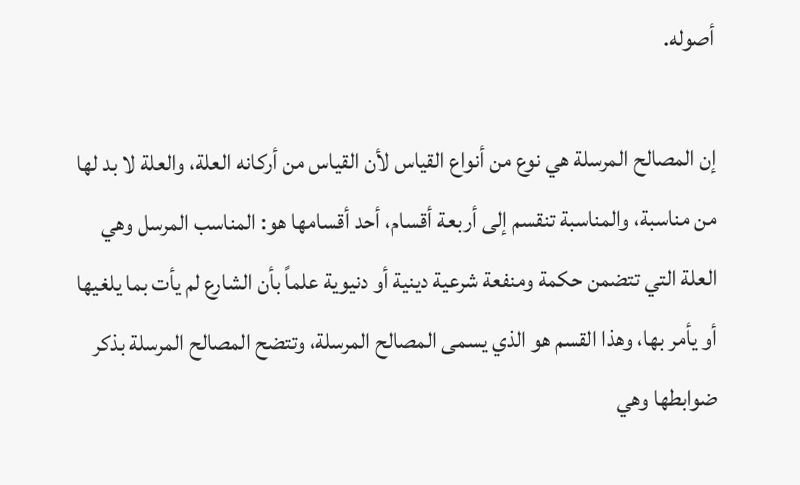أصوله.

إن المصالح المرسلة هي نوع من أنواع القياس لأن القياس من أركانه العلة، والعلة لا بد لها من مناسبة، والمناسبة تنقسم إلى أربعة أقسام، أحد أقسامها هو: المناسب المرسل وهي العلة التي تتضمن حكمة ومنفعة شرعية دينية أو دنيوية علماً بأن الشارع لم يأت بما يلغيها أو يأمر بها، وهذا القسم هو الذي يسمى المصالح المرسلة، وتتضح المصالح المرسلة بذكر ضوابطها وهي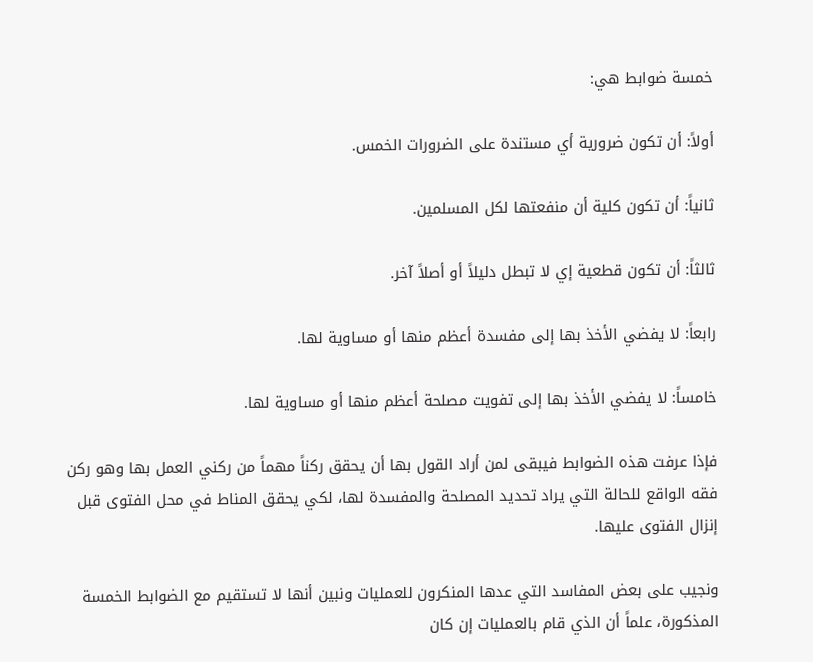خمسة ضوابط هي:

أولاً: أن تكون ضرورية أي مستندة على الضرورات الخمس.

ثانياً: أن تكون كلية أن منفعتها لكل المسلمين.

ثالثاً: أن تكون قطعية إي لا تبطل دليلاً أو أصلاً آخر.

رابعاً: لا يفضي الأخذ بها إلى مفسدة أعظم منها أو مساوية لها.

خامساً: لا يفضي الأخذ بها إلى تفويت مصلحة أعظم منها أو مساوية لها.

فإذا عرفت هذه الضوابط فيبقى لمن أراد القول بها أن يحقق ركناً مهماً من ركني العمل بها وهو ركن فقه الواقع للحالة التي يراد تحديد المصلحة والمفسدة لها، لكي يحقق المناط في محل الفتوى قبل إنزال الفتوى عليها.

ونجيب على بعض المفاسد التي عدها المنكرون للعمليات ونبين أنها لا تستقيم مع الضوابط الخمسة المذكورة، علماً أن الذي قام بالعمليات إن كان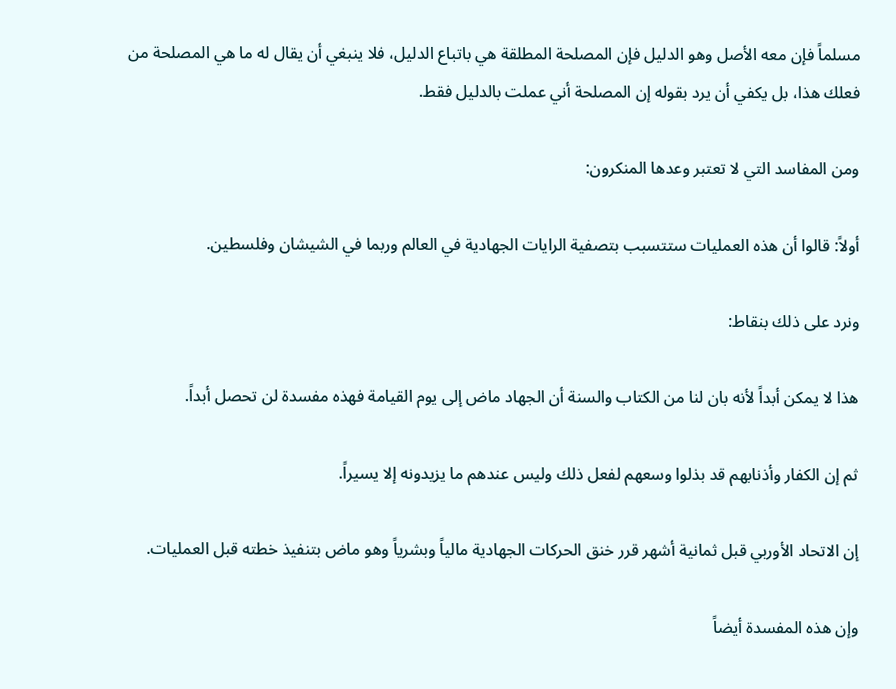مسلماً فإن معه الأصل وهو الدليل فإن المصلحة المطلقة هي باتباع الدليل، فلا ينبغي أن يقال له ما هي المصلحة من فعلك هذا، بل يكفي أن يرد بقوله إن المصلحة أني عملت بالدليل فقط.

ومن المفاسد التي لا تعتبر وعدها المنكرون:

أولاً: قالوا أن هذه العمليات ستتسبب بتصفية الرايات الجهادية في العالم وربما في الشيشان وفلسطين.

ونرد على ذلك بنقاط:

هذا لا يمكن أبداً لأنه بان لنا من الكتاب والسنة أن الجهاد ماض إلى يوم القيامة فهذه مفسدة لن تحصل أبداً.

ثم إن الكفار وأذنابهم قد بذلوا وسعهم لفعل ذلك وليس عندهم ما يزيدونه إلا يسيراً.

إن الاتحاد الأوربي قبل ثمانية أشهر قرر خنق الحركات الجهادية مالياً وبشرياً وهو ماض بتنفيذ خطته قبل العمليات.

وإن هذه المفسدة أيضاً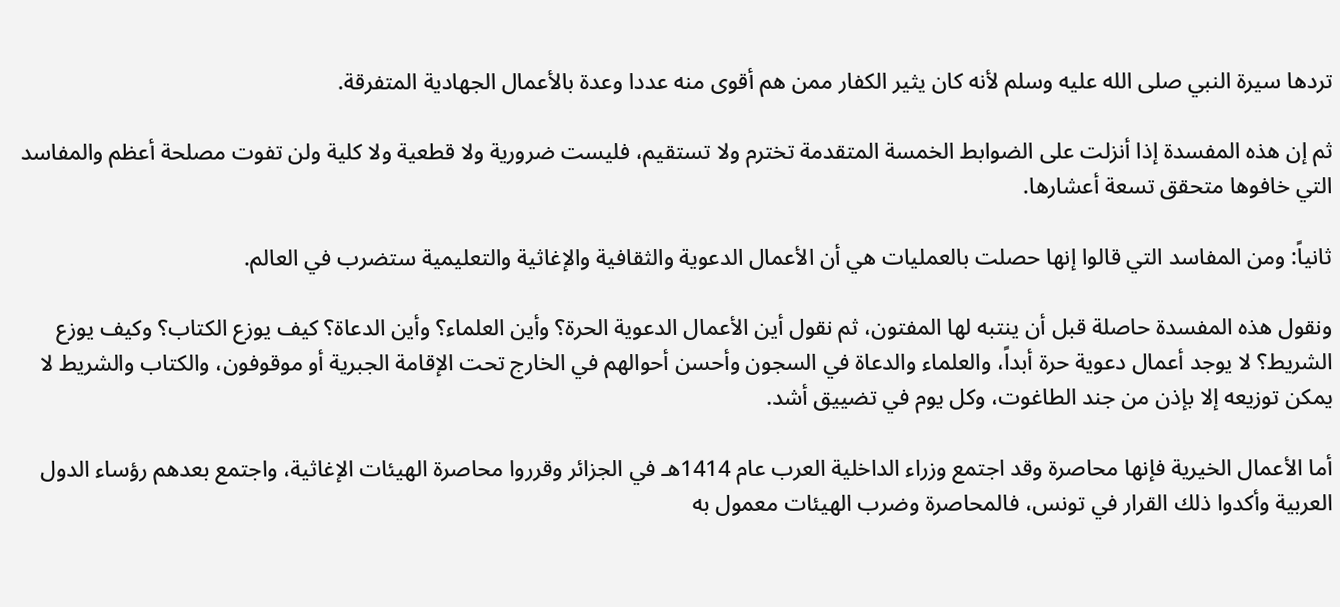تردها سيرة النبي صلى الله عليه وسلم لأنه كان يثير الكفار ممن هم أقوى منه عددا وعدة بالأعمال الجهادية المتفرقة.

ثم إن هذه المفسدة إذا أنزلت على الضوابط الخمسة المتقدمة تخترم ولا تستقيم، فليست ضرورية ولا قطعية ولا كلية ولن تفوت مصلحة أعظم والمفاسد التي خافوها متحقق تسعة أعشارها.

ثانياً: ومن المفاسد التي قالوا إنها حصلت بالعمليات هي أن الأعمال الدعوية والثقافية والإغاثية والتعليمية ستضرب في العالم.

ونقول هذه المفسدة حاصلة قبل أن ينتبه لها المفتون، ثم نقول أين الأعمال الدعوية الحرة؟ وأين العلماء؟ وأين الدعاة؟ كيف يوزع الكتاب؟ وكيف يوزع الشريط؟ لا يوجد أعمال دعوية حرة أبداً، والعلماء والدعاة في السجون وأحسن أحوالهم في الخارج تحت الإقامة الجبرية أو موقوفون، والكتاب والشريط لا يمكن توزيعه إلا بإذن من جند الطاغوت، وكل يوم في تضييق أشد.

أما الأعمال الخيرية فإنها محاصرة وقد اجتمع وزراء الداخلية العرب عام 1414هـ في الجزائر وقرروا محاصرة الهيئات الإغاثية، واجتمع بعدهم رؤساء الدول العربية وأكدوا ذلك القرار في تونس، فالمحاصرة وضرب الهيئات معمول به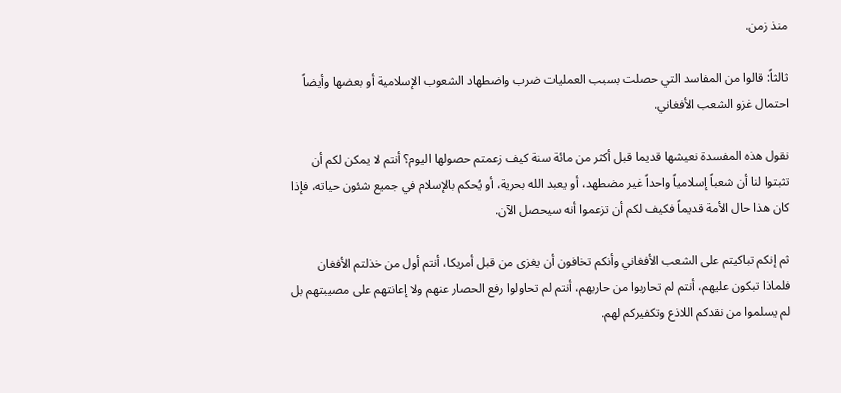منذ زمن.

ثالثاً: قالوا من المفاسد التي حصلت بسبب العمليات ضرب واضطهاد الشعوب الإسلامية أو بعضها وأيضاً احتمال غزو الشعب الأفغاني.

نقول هذه المفسدة نعيشها قديما قبل أكثر من مائة سنة كيف زعمتم حصولها اليوم؟ أنتم لا يمكن لكم أن تثبتوا لنا أن شعباً إسلامياً واحداً غير مضطهد، أو يعبد الله بحرية، أو يُحكم بالإسلام في جميع شئون حياته، فإذا كان هذا حال الأمة قديماً فكيف لكم أن تزعموا أنه سيحصل الآن.

ثم إنكم تباكيتم على الشعب الأفغاني وأنكم تخافون أن يغزى من قبل أمريكا، أنتم أول من خذلتم الأفغان فلماذا تبكون عليهم، أنتم لم تحاربوا من حاربهم، أنتم لم تحاولوا رفع الحصار عنهم ولا إعانتهم على مصيبتهم بل لم يسلموا من نقدكم اللاذع وتكفيركم لهم.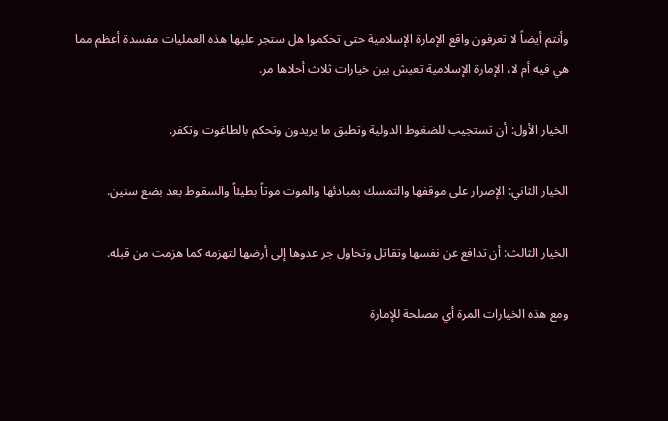وأنتم أيضاً لا تعرفون واقع الإمارة الإسلامية حتى تحكموا هل ستجر عليها هذه العمليات مفسدة أعظم مما هي فيه أم لا، الإمارة الإسلامية تعيش بين خيارات ثلاث أحلاها مر.

الخيار الأول: أن تستجيب للضغوط الدولية وتطبق ما يريدون وتحكم بالطاغوت وتكفر.

الخيار الثاني: الإصرار على موقفها والتمسك بمبادئها والموت موتاً بطيئاً والسقوط بعد بضع سنين.

الخيار الثالث: أن تدافع عن نفسها وتقاتل وتحاول جر عدوها إلى أرضها لتهزمه كما هزمت من قبله.

ومع هذه الخيارات المرة أي مصلحة للإمارة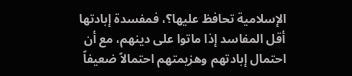الإسلامية تحافظ عليها؟، فمفسدة إبادتها أقل المفاسد إذا ماتوا على دينهم، مع أن احتمال إبادتهم وهزيمتهم احتمالاً ضعيفاً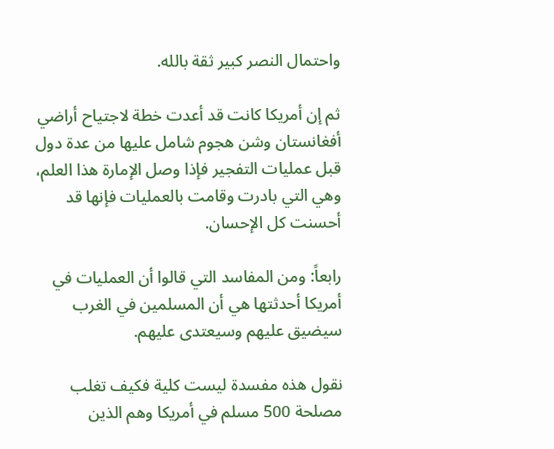واحتمال النصر كبير ثقة بالله.

ثم إن أمريكا كانت قد أعدت خطة لاجتياح أراضي أفغانستان وشن هجوم شامل عليها من عدة دول قبل عمليات التفجير فإذا وصل الإمارة هذا العلم، وهي التي بادرت وقامت بالعمليات فإنها قد أحسنت كل الإحسان.

رابعاً: ومن المفاسد التي قالوا أن العمليات في أمريكا أحدثتها هي أن المسلمين في الغرب سيضيق عليهم وسيعتدى عليهم.

نقول هذه مفسدة ليست كلية فكيف تغلب مصلحة 500 مسلم في أمريكا وهم الذين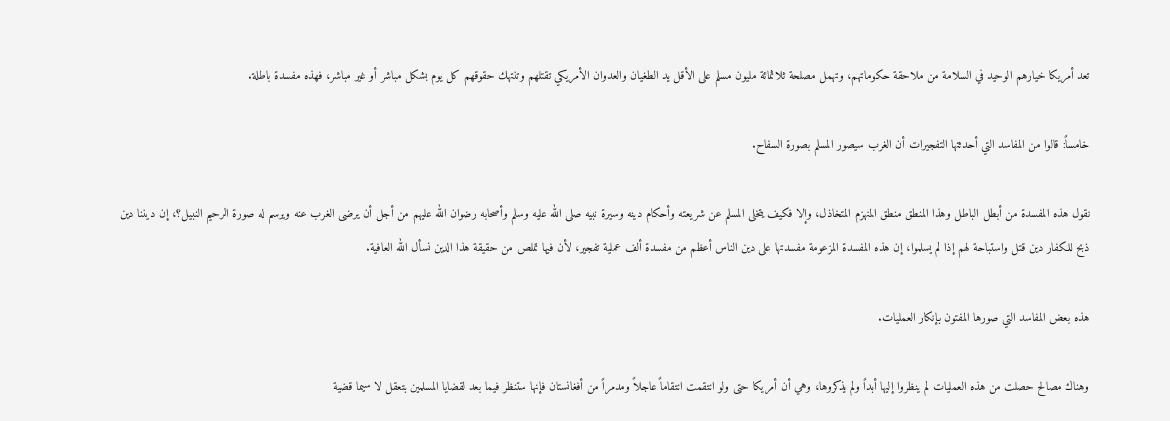تعد أمريكا خيارهم الوحيد في السلامة من ملاحقة حكوماتهم، وتهمل مصلحة ثلاثمائة مليون مسلم على الأقل يد الطغيان والعدوان الأمريكي تقتلهم وتنتهك حقوقهم كل يوم بشكل مباشر أو غير مباشر، فهذه مفسدة باطلة.

خامساً: قالوا من المفاسد التي أحدثتها التفجيرات أن الغرب سيصور المسلم بصورة السفاح.

نقول هذه المفسدة من أبطل الباطل وهذا المنطق منطق المنهزم المتخاذل، وإلا فكيف يتخلى المسلم عن شريعته وأحكام دينه وسيرة نبيه صلى الله عليه وسلم وأصحابه رضوان الله عليهم من أجل أن يرضى الغرب عنه ويرسم له صورة الرحيم النبيل؟، إن ديننا دين ذبح للكفار دين قتل واستباحة لهم إذا لم يسلموا، إن هذه المفسدة المزعومة مفسدتها على دين الناس أعظم من مفسدة ألف عملية تفجير، لأن فيها تملص من حقيقة هذا الدين نسأل الله العافية.

هذه بعض المفاسد التي صورها المفتون بإنكار العمليات.

وهناك مصالح حصلت من هذه العمليات لم ينظروا إليها أبداً ولم يذكروها، وهي أن أمريكا حتى ولو انتقمت انتقاماً عاجلاً ومدمراً من أفغانستان فإنها ستنظر فيما بعد لقضايا المسلمين بتعقل لا سيما قضية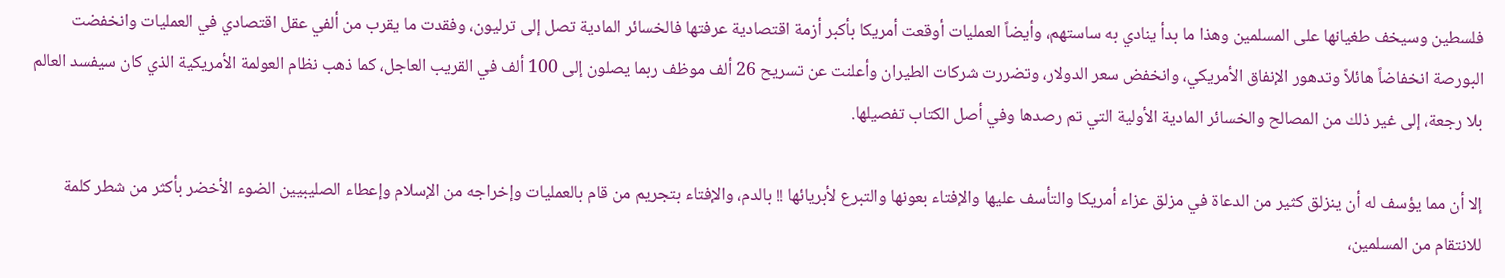فلسطين وسيخف طغيانها على المسلمين وهذا ما بدأ ينادي به ساستهم، وأيضاً العمليات أوقعت أمريكا بأكبر أزمة اقتصادية عرفتها فالخسائر المادية تصل إلى ترليون، وفقدت ما يقرب من ألفي عقل اقتصادي في العمليات وانخفضت البورصة انخفاضاً هائلاً وتدهور الإنفاق الأمريكي، وانخفض سعر الدولار، وتضررت شركات الطيران وأعلنت عن تسريح 26 ألف موظف ربما يصلون إلى 100 ألف في القريب العاجل، كما ذهب نظام العولمة الأمريكية الذي كان سيفسد العالم بلا رجعة، إلى غير ذلك من المصالح والخسائر المادية الأولية التي تم رصدها وفي أصل الكتاب تفصيلها.

إلا أن مما يؤسف له أن ينزلق كثير من الدعاة في مزلق عزاء أمريكا والتأسف عليها والإفتاء بعونها والتبرع لأبريائها !! بالدم، والإفتاء بتجريم من قام بالعمليات وإخراجه من الإسلام وإعطاء الصليبيين الضوء الأخضر بأكثر من شطر كلمة للانتقام من المسلمين،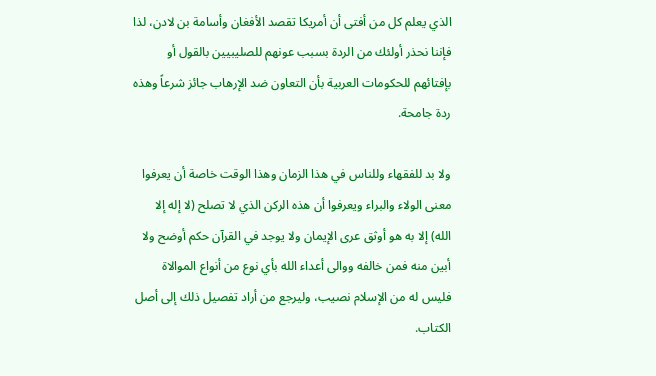الذي يعلم كل من أفتى أن أمريكا تقصد الأفغان وأسامة بن لادن، لذا فإننا نحذر أولئك من الردة بسبب عونهم للصليبيين بالقول أو بإفتائهم للحكومات العربية بأن التعاون ضد الإرهاب جائز شرعاً وهذه ردة جامحة.

ولا بد للفقهاء وللناس في هذا الزمان وهذا الوقت خاصة أن يعرفوا معنى الولاء والبراء ويعرفوا أن هذه الركن الذي لا تصلح (لا إله إلا الله) إلا به هو أوثق عرى الإيمان ولا يوجد في القرآن حكم أوضح ولا أبين منه فمن خالفه ووالى أعداء الله بأي نوع من أنواع الموالاة فليس له من الإسلام نصيب، وليرجع من أراد تفصيل ذلك إلى أصل الكتاب.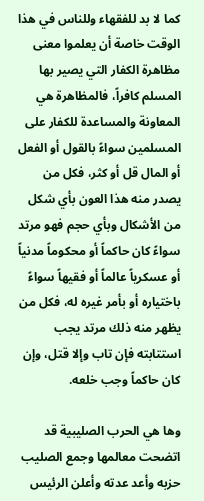كما لا بد للفقهاء وللناس في هذا الوقت خاصة أن يعلموا معنى مظاهرة الكفار التي يصير بها المسلم كافراً، فالمظاهرة هي المعاونة والمساعدة للكفار على المسلمين سواءً بالقول أو الفعل أو المال قل أو كثر، فكل من يصدر منه هذا العون بأي شكل من الأشكال وبأي حجم فهو مرتد سواءً كان حاكماً أو محكوماً مدنياً أو عسكرياً عالماً أو فقيهاً سواءً باختياره أو بأمر غيره له، فكل من يظهر منه ذلك مرتد يجب استتابته فإن تاب وإلا قتل، وإن كان حاكماً وجب خلعه.

وها هي الحرب الصليبية قد اتضحت معالمها وجمع الصليب حزبه وأعد عدته وأعلن الرئيس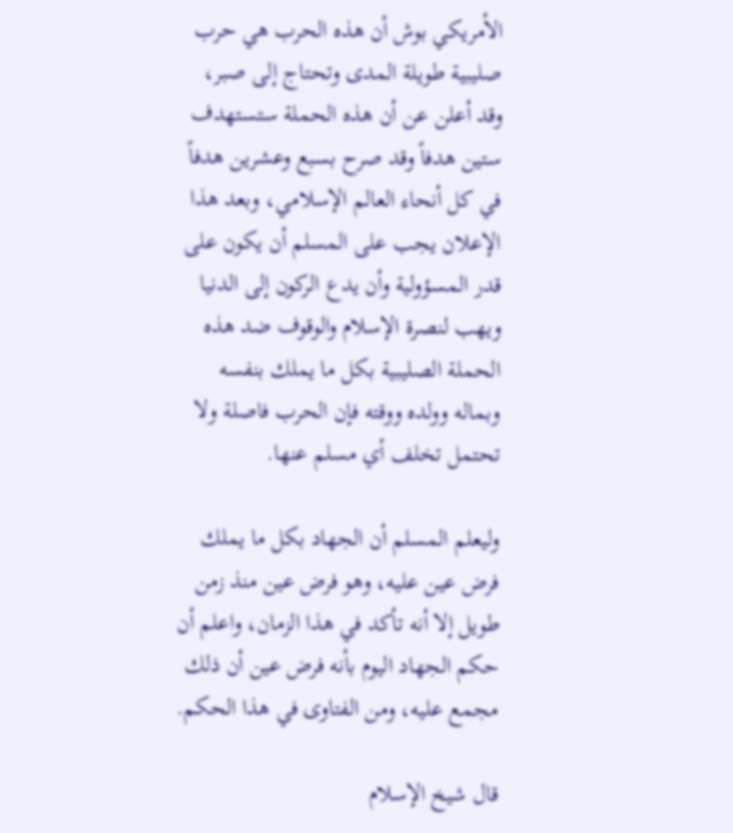الأمريكي بوش أن هذه الحرب هي حرب صليبية طويلة المدى وتحتاج إلى صبر، وقد أعلن عن أن هذه الحملة ستستهدف ستين هدفاً وقد صرح بسبع وعشرين هدفاً في كل أنحاء العالم الإسلامي، وبعد هذا الإعلان يجب على المسلم أن يكون على قدر المسؤولية وأن يدع الركون إلى الدنيا ويهب لنصرة الإسلام والوقوف ضد هذه الحملة الصليبية بكل ما يملك بنفسه وبماله وولده ووقته فإن الحرب فاصلة ولا تحتمل تخلف أي مسلم عنها.

وليعلم المسلم أن الجهاد بكل ما يملك فرض عين عليه، وهو فرض عين منذ زمن طويل إلا أنه تأكد في هذا الزمان، واعلم أن حكم الجهاد اليوم بأنه فرض عين أن ذلك مجمع عليه، ومن الفتاوى في هذا الحكم.

قال شيخ الإسلام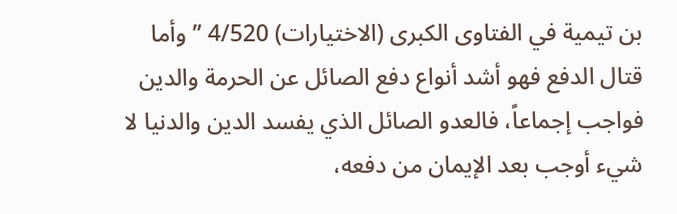بن تيمية في الفتاوى الكبرى (الاختيارات) 4/520 ”وأما قتال الدفع فهو أشد أنواع دفع الصائل عن الحرمة والدين فواجب إجماعاً، فالعدو الصائل الذي يفسد الدين والدنيا لا شيء أوجب بعد الإيمان من دفعه،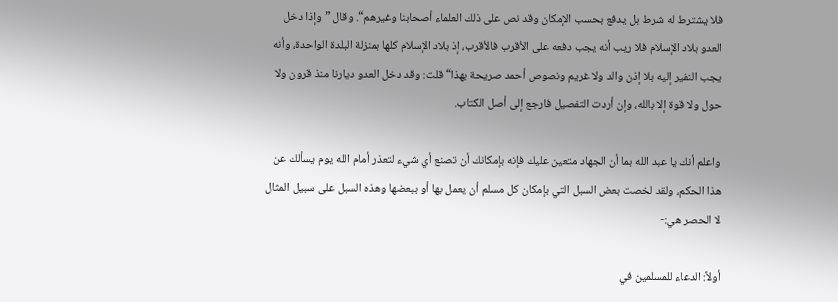فلا يشترط له شرط بل يدفع بحسب الإمكان وقد نص على ذلك العلماء أصحابنا وغيرهم“. وقال ”وإذا دخل العدو بلاد الإسلام فلا ريب أنه يجب دفعه على الأقرب فالأقرب، إذ بلاد الإسلام كلها بمنزلة البلدة الواحدة، وأنه يجب النفير إليه بلا إذن والد ولا غريم ونصوص أحمد صريحة بهذا“ قلت: وقد دخل العدو ديارنا منذ قرون ولا حول ولا قوة إلا بالله، وإن أردت التفصيل فارجع إلى أصل الكتاب.

واعلم أنك يا عبد الله بما أن الجهاد متعين عليك فإنه بإمكانك أن تصنع أي شيء لتعذر أمام الله يوم يسألك عن هذا الحكم، ولقد لخصت بعض السبل التي بإمكان كل مسلم أن يعمل بها أو ببعضها وهذه السبل على سبيل المثال لا الحصر هي:-

أولاً: الدعاء للمسلمين في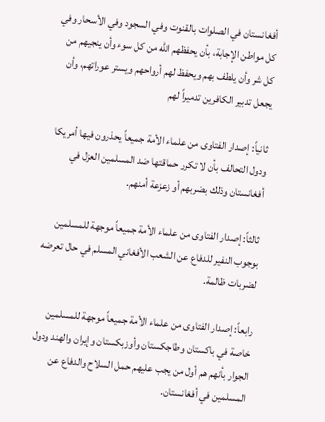أفغانستان في الصلوات بالقنوت وفي السجود وفي الأسحار وفي كل مواطن الإجابة، بأن يحفظهم الله من كل سوء وأن ينجيهم من كل شر وأن يلطف بهم ويحفظ لهم أرواحهم ويستر عوراتهم، وأن يجعل تدبير الكافرين تدميراً لهم

ثانياً: إصدار الفتاوى من علماء الأمة جميعاً يحذرون فيها أمريكا ودول التحالف بأن لا تكرر حماقتها ضد المسلمين العزل في أفغانستان وذلك بضربهم أو زعزعة أمنهم.

ثالثاً: إصدار الفتاوى من علماء الأمة جميعاً موجهة للمسلمين بوجوب النفير للدفاع عن الشعب الأفغاني المسلم في حال تعرضه لضربات ظالمة.

رابعاً: إصدار الفتاوى من علماء الأمة جميعاً موجهة للمسلمين خاصة في باكستان وطاجكستان وأوزبكستان وإيران والهند ودول الجوار بأنهم هم أول من يجب عليهم حمل السلاح والدفاع عن المسلمين في أفغانستان.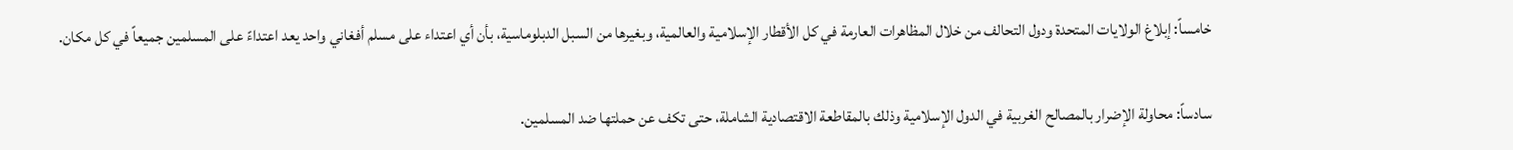خامساً: إبلاغ الولايات المتحدة ودول التحالف من خلال المظاهرات العارمة في كل الأقطار الإسلامية والعالمية، وبغيرها من السبل الدبلوماسية، بأن أي اعتداء على مسلم أفغاني واحد يعد اعتداءً على المسلمين جميعاً في كل مكان.

سادساً: محاولة الإضرار بالمصالح الغربية في الدول الإسلامية وذلك بالمقاطعة الاقتصادية الشاملة، حتى تكف عن حملتها ضد المسلمين.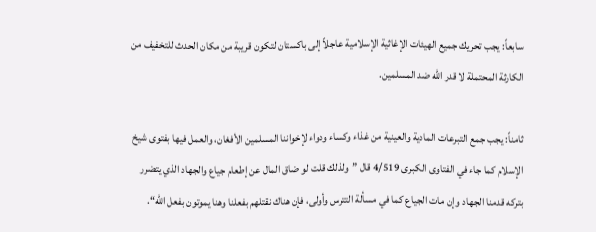سابعاً: يجب تحريك جميع الهيئات الإغاثية الإسلامية عاجلاً إلى باكستان لتكون قريبة من مكان الحدث للتخفيف من الكارثة المحتملة لا قدر الله ضد المسلمين.

ثامناً: يجب جمع التبرعات المادية والعينية من غذاء وكساء ودواء لإخواننا المسلمين الأفغان، والعمل فيها بفتوى شيخ الإسلام كما جاء في الفتاوى الكبرى 4/519 قال ”ولذلك قلت لو ضاق المال عن إطعام جياع والجهاد الذي يتضرر بتركه قدمنا الجهاد وإن مات الجياع كما في مسألة التترس وأولى، فإن هناك نقتلهم بفعلنا وهنا يموتون بفعل الله“.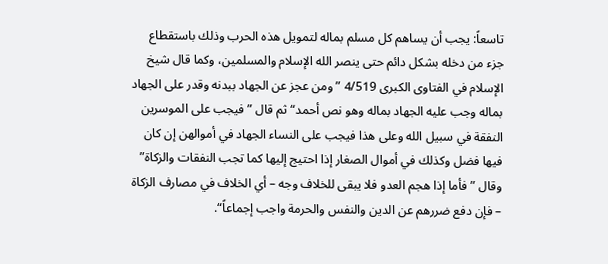تاسعاً: يجب أن يساهم كل مسلم بماله لتمويل هذه الحرب وذلك باستقطاع جزء من دخله بشكل دائم حتى ينصر الله الإسلام والمسلمين، وكما قال شيخ الإسلام في الفتاوى الكبرى 4/519 ”ومن عجز عن الجهاد ببدنه وقدر على الجهاد بماله وجب عليه الجهاد بماله وهو نص أحمد“ ثم قال ”فيجب على الموسرين النفقة في سبيل الله وعلى هذا فيجب على النساء الجهاد في أموالهن إن كان فيها فضل وكذلك في أموال الصغار إذا احتيج إليها كما تجب النفقات والزكاة” وقال ”فأما إذا هجم العدو فلا يبقى للخلاف وجه – أي الخلاف في مصارف الزكاة – فإن دفع ضررهم عن الدين والنفس والحرمة واجب إجماعاً“.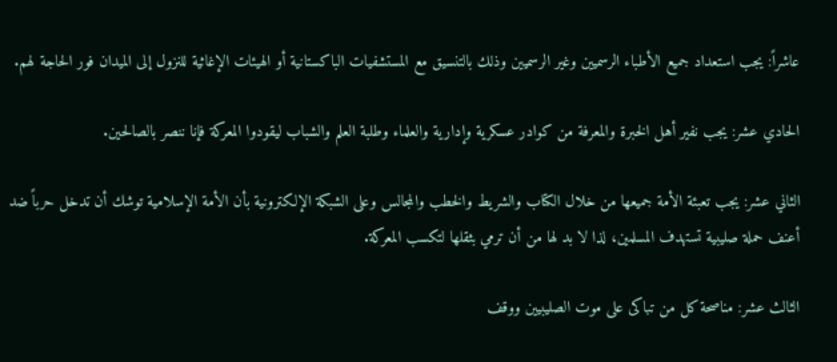عاشراً: يجب استعداد جميع الأطباء الرسميين وغير الرسميين وذلك بالتنسيق مع المستشفيات الباكستانية أو الهيئات الإغاثية للنزول إلى الميدان فور الحاجة لهم.

الحادي عشر: يجب نفير أهل الخبرة والمعرفة من كوادر عسكرية وإدارية والعلماء وطلبة العلم والشباب ليقودوا المعركة فإنا ننصر بالصالحين.

الثاني عشر: يجب تعبئة الأمة جميعها من خلال الكتاب والشريط والخطب والمجالس وعلى الشبكة الإلكترونية بأن الأمة الإسلامية توشك أن تدخل حرباً ضد أعنف حملة صليبية تستهدف المسلمين، لذا لا بد لها من أن ترمي بثقلها لتكسب المعركة.

الثالث عشر: مناصحة كل من تباكى على موت الصليبيين ووقف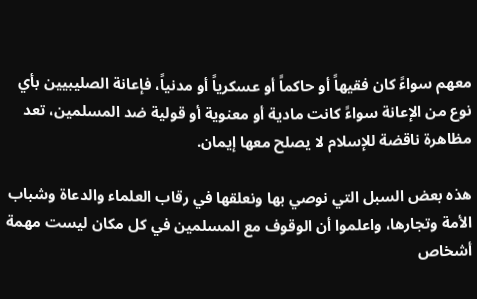معهم سواءً كان فقيهاً أو حاكماً أو عسكرياً أو مدنياً، فإعانة الصليبيين بأي نوع من الإعانة سواءً كانت مادية أو معنوية أو قولية ضد المسلمين، تعد مظاهرة ناقضة للإسلام لا يصلح معها إيمان.

هذه بعض السبل التي نوصي بها ونعلقها في رقاب العلماء والدعاة وشباب الأمة وتجارها، واعلموا أن الوقوف مع المسلمين في كل مكان ليست مهمة أشخاص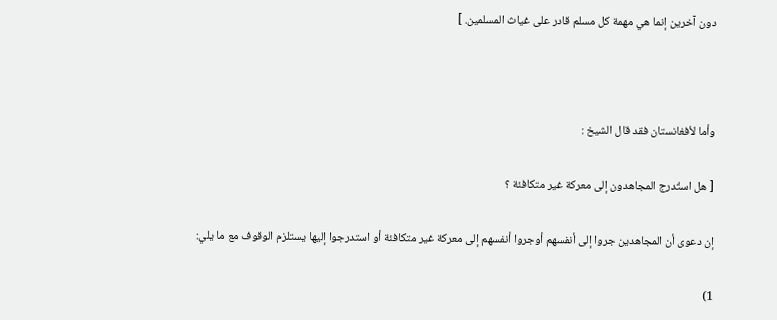دون آخرين إنما هي مهمة كل مسلم قادر على غياث المسلمين. ]



وأما لأفغانستان فقد قال الشيخ :

[ هل استُدرج المجاهدون إلى معركة غير متكافئة ؟

إن دعوى أن المجاهدين جروا إلى أنفسهم أوجروا أنفسهم إلى معركة غير متكافئة أو استدرجوا إليها يستلزم الوقوف مع ما يلي:

1)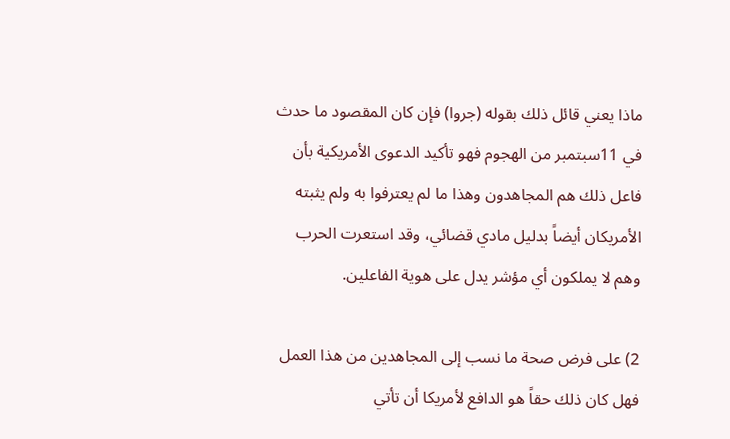ماذا يعني قائل ذلك بقوله (جروا) فإن كان المقصود ما حدث في 11سبتمبر من الهجوم فهو تأكيد الدعوى الأمريكية بأن فاعل ذلك هم المجاهدون وهذا ما لم يعترفوا به ولم يثبته الأمريكان أيضاً بدليل مادي قضائي، وقد استعرت الحرب وهم لا يملكون أي مؤشر يدل على هوية الفاعلين.

2) على فرض صحة ما نسب إلى المجاهدين من هذا العمل فهل كان ذلك حقاً هو الدافع لأمريكا أن تأتي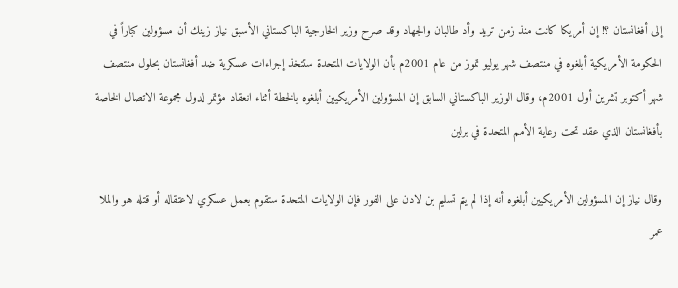إلى أفغانستان ؟! إن أمريكا كانت منذ زمن تريد وأد طالبان والجهاد وقد صرح وزير الخارجية الباكستاني الأسبق نياز زينك أن مسؤولين كباراً في الحكومة الأمريكية أبلغوه في منتصف شهر يوليو تموز من عام 2001م بأن الولايات المتحدة ستتخذ إجراءات عسكرية ضد أفغانستان بحلول منتصف شهر أكتوبر تشرين أول 2001م، وقال الوزير الباكستاني السابق إن المسؤولين الأمريكيين أبلغوه بالخطة أثناء انعقاد مؤتمر لدول مجموعة الاتصال الخاصة بأفغانستان الذي عقد تحت رعاية الأمم المتحدة في برلين

وقال نياز إن المسؤولين الأمريكيين أبلغوه أنه إذا لم يتم تسليم بن لادن على الفور فإن الولايات المتحدة ستقوم بعمل عسكري لاعتقاله أو قتله هو والملا عمر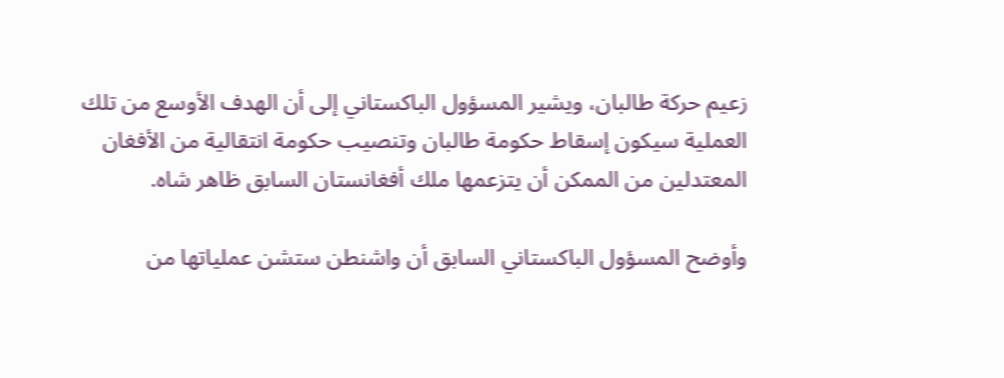زعيم حركة طالبان، ويشير المسؤول الباكستاني إلى أن الهدف الأوسع من تلك العملية سيكون إسقاط حكومة طالبان وتنصيب حكومة انتقالية من الأفغان المعتدلين من الممكن أن يتزعمها ملك أفغانستان السابق ظاهر شاه.

وأوضح المسؤول الباكستاني السابق أن واشنطن ستشن عملياتها من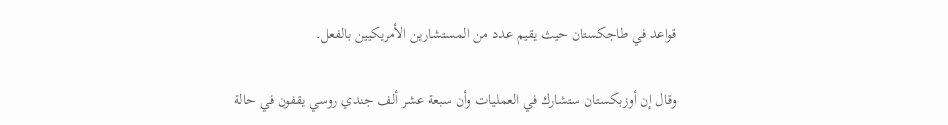قواعد في طاجكستان حيث يقيم عدد من المستشارين الأمريكيين بالفعل.

وقال إن أوزبكستان ستشارك في العمليات وأن سبعة عشر ألف جندي روسي يقفون في حالة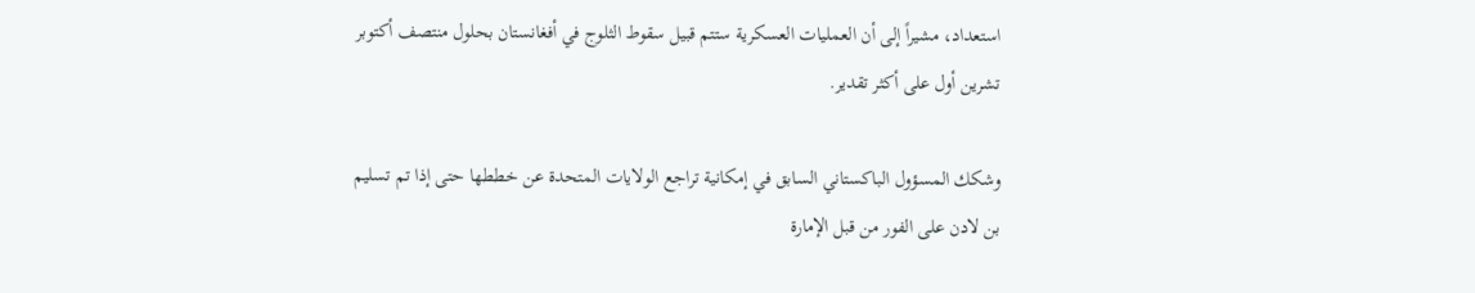استعداد، مشيراً إلى أن العمليات العسكرية ستتم قبيل سقوط الثلوج في أفغانستان بحلول منتصف أكتوبر تشرين أول على أكثر تقدير.

وشكك المسؤول الباكستاني السابق في إمكانية تراجع الولايات المتحدة عن خططها حتى إذا تم تسليم بن لادن على الفور من قبل الإمارة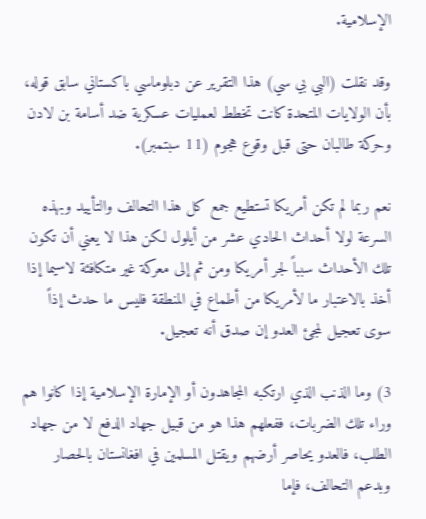الإسلامية.

وقد نقلت (البي بي سي) هذا التقرير عن دبلوماسي باكستاني سابق قوله، بأن الولايات المتحدة كانت تخطط لعمليات عسكرية ضد أسامة بن لادن وحركة طالبان حتى قبل وقوع هجوم (11 سبتمبر).

نعم ربما لم تكن أمريكا تستطيع جمع كل هذا التحالف والتأييد وبهذه السرعة لولا أحداث الحادي عشر من أيلول لكن هذا لا يعني أن تكون تلك الأحداث سبباً لجر أمريكا ومن ثم إلى معركة غير متكافئة لاسيما إذا أخذ بالاعتبار ما لأمريكا من أطماع في المنطقة فليس ما حدث إذاً سوى تعجيل لمجئ العدو إن صدق أنه تعجيل.

3) وما الذنب الذي ارتكبه المجاهدون أو الإمارة الإسلامية إذا كانوا هم وراء تلك الضربات، ففعلهم هذا هو من قبيل جهاد الدفع لا من جهاد الطلب، فالعدو يحاصر أرضهم ويقتل المسلمين في افغانستان بالحصار وبدعم التحالف، فإما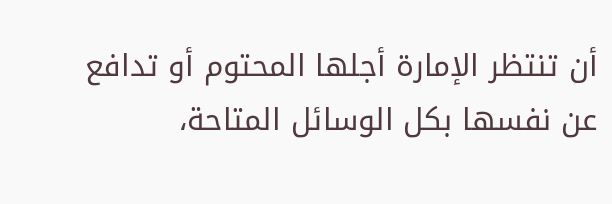أن تنتظر الإمارة أجلها المحتوم أو تدافع عن نفسها بكل الوسائل المتاحة،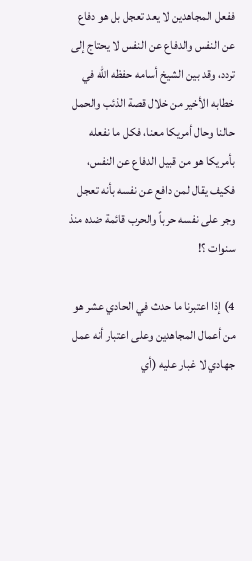ففعل المجاهدين لا يعد تعجل بل هو دفاع عن النفس والدفاع عن النفس لا يحتاج إلى تردد، وقد بين الشيخ أسامه حفظه الله في خطابه الأخير من خلال قصة الذئب والحمل حالنا وحال أمريكا معنا، فكل ما نفعله بأمريكا هو من قبيل الدفاع عن النفس، فكيف يقال لمن دافع عن نفسه بأنه تعجل وجر على نفسه حرباً والحرب قائمة ضده منذ سنوات ؟!

4) إذا اعتبرنا ما حدث في الحادي عشر هو من أعمال المجاهدين وعلى اعتبار أنه عمل جهادي لا غبار عليه (أي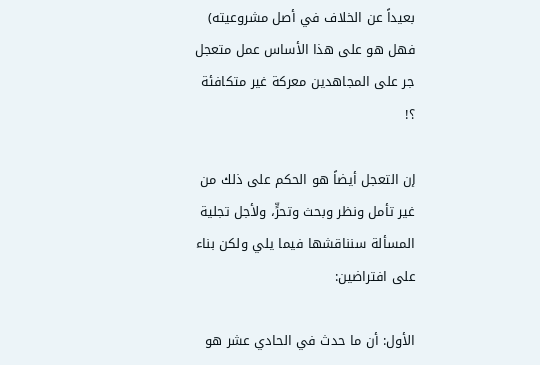بعيداً عن الخلاف في أصل مشروعيته) فهل هو على هذا الأساس عمل متعجل جر على المجاهدين معركة غير متكافئة ؟!

إن التعجل أيضاً هو الحكم على ذلك من غير تأمل ونظر وبحث وتحرٍّ، ولأجل تجلية المسألة سنناقشها فيما يلي ولكن بناء على افتراضين:

الأول: أن ما حدث في الحادي عشر هو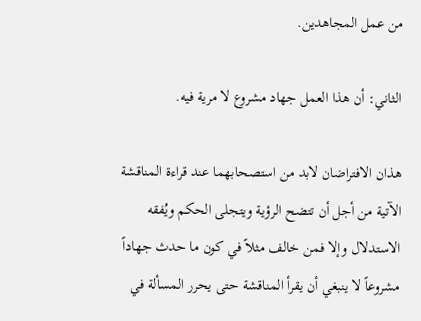من عمل المجاهدين.

الثاني: أن هذا العمل جهاد مشروع لا مرية فيه.

هذان الافتراضان لابد من استصحابهما عند قراءة المناقشة الآتية من أجل أن تتضح الرؤية ويتجلى الحكم ويُفقه الاستدلال وإلا فمن خالف مثلاً في كون ما حدث جهاداً مشروعاً لا ينبغي أن يقرأ المناقشة حتى يحرر المسألة في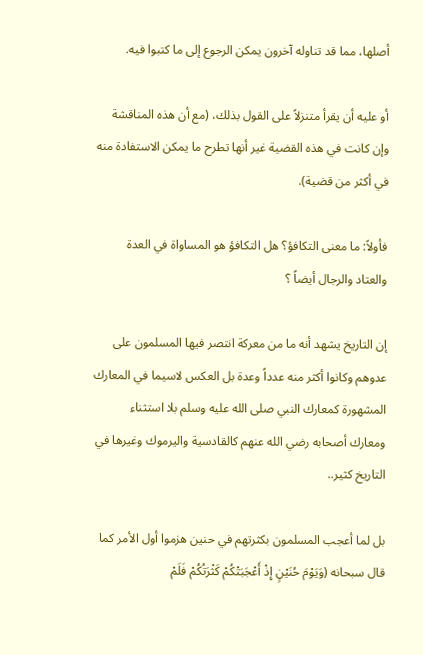أصلها، مما قد تناوله آخرون يمكن الرجوع إلى ما كتبوا فيه.

أو عليه أن يقرأ متنزلاً على القول بذلك، (مع أن هذه المناقشة وإن كانت في هذه القضية غير أنها تطرح ما يمكن الاستفادة منه في أكثر من قضية).

فأولاً: ما معنى التكافؤ؟ هل التكافؤ هو المساواة في العدة والعتاد والرجال أيضاً ؟

إن التاريخ يشهد أنه ما من معركة انتصر فيها المسلمون على عدوهم وكانوا أكثر منه عدداً وعدة بل العكس لاسيما في المعارك المشهورة كمعارك النبي صلى الله عليه وسلم بلا استثناء ومعارك أصحابه رضي الله عنهم كالقادسية واليرموك وغيرها في التاريخ كثير..

بل لما أعجب المسلمون بكثرتهم في حنين هزموا أول الأمر كما قال سبحانه (وَيَوْمَ حُنَيْنٍ إِذْ أَعْجَبَتْكُمْ كَثْرَتُكُمْ فَلَمْ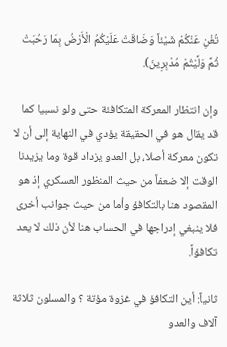تُغْنِ عَنْكُمْ شَيْئاً وَضَاقَتْ عَلَيْكُمُ الْأَرْضُ بِمَا رَحُبَتْ ثُمَّ وَلَّيْتُمْ مُدْبِرِينَ).

وإن انتظار المعركة المتكافئة حتى ولو نسبيا كما قد يقال هو في الحقيقة يؤدي في النهاية إلى أن لا تكون معركة أصلا، بل العدو يزداد قوة وما يزيدنا الوقت إلا ضعفاً من حيث المنظور العسكري إذ هو المقصود هنا بالتكافؤ وأما من حيث جوانب أخرى فلا ينبغي إدراجها في الحساب هنا لأن ذلك لا يعد تكافؤاً.

ثانياً: أين التكافؤ في غزوة مؤتة ؟ والمسلون ثلاثة آلاف والعدو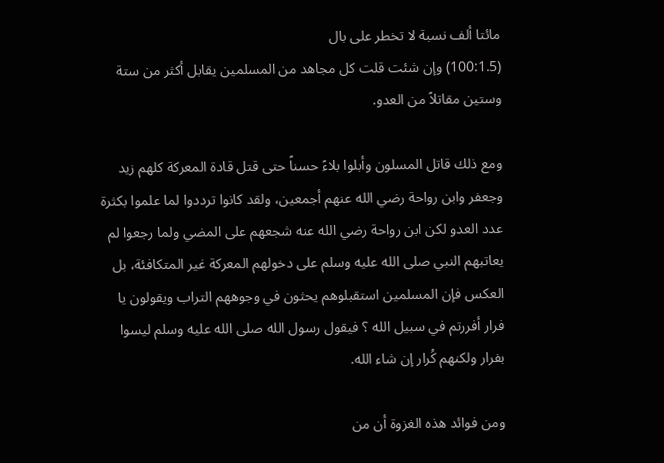مائتا ألف نسبة لا تخطر على بال
(100:1.5) وإن شئت قلت كل مجاهد من المسلمين يقابل أكثر من ستة وستين مقاتلاً من العدو.

ومع ذلك قاتل المسلون وأبلوا بلاءً حسناً حتى قتل قادة المعركة كلهم زيد وجعفر وابن رواحة رضي الله عنهم أجمعين، ولقد كانوا ترددوا لما علموا بكثرة عدد العدو لكن ابن رواحة رضي الله عنه شجعهم على المضي ولما رجعوا لم يعاتبهم النبي صلى الله عليه وسلم على دخولهم المعركة غير المتكافئة، بل العكس فإن المسلمين استقبلوهم يحثون في وجوههم التراب ويقولون يا فرار أفررتم في سبيل الله ؟ فيقول رسول الله صلى الله عليه وسلم ليسوا بفرار ولكنهم كُرار إن شاء الله.

ومن فوائد هذه الغزوة أن من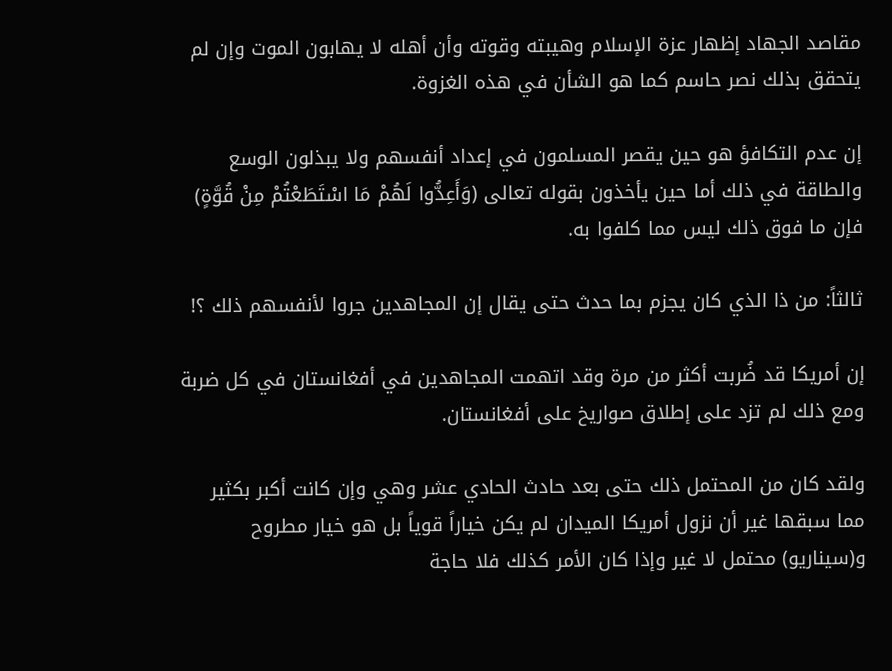مقاصد الجهاد إظهار عزة الإسلام وهيبته وقوته وأن أهله لا يهابون الموت وإن لم يتحقق بذلك نصر حاسم كما هو الشأن في هذه الغزوة.

إن عدم التكافؤ هو حين يقصر المسلمون في إعداد أنفسهم ولا يبذلون الوسع والطاقة في ذلك أما حين يأخذون بقوله تعالى (وَأَعِدُّوا لَهُمْ مَا اسْتَطَعْتُمْ مِنْ قُوَّةٍ) فإن ما فوق ذلك ليس مما كلفوا به.

ثالثاً: من ذا الذي كان يجزم بما حدث حتى يقال إن المجاهدين جروا لأنفسهم ذلك ؟!

إن أمريكا قد ضُربت أكثر من مرة وقد اتهمت المجاهدين في أفغانستان في كل ضربة ومع ذلك لم تزد على إطلاق صواريخ على أفغانستان.

ولقد كان من المحتمل ذلك حتى بعد حادث الحادي عشر وهي وإن كانت أكبر بكثير مما سبقها غير أن نزول أمريكا الميدان لم يكن خياراً قوياً بل هو خيار مطروح و(سيناريو) محتمل لا غير وإذا كان الأمر كذلك فلا حاجة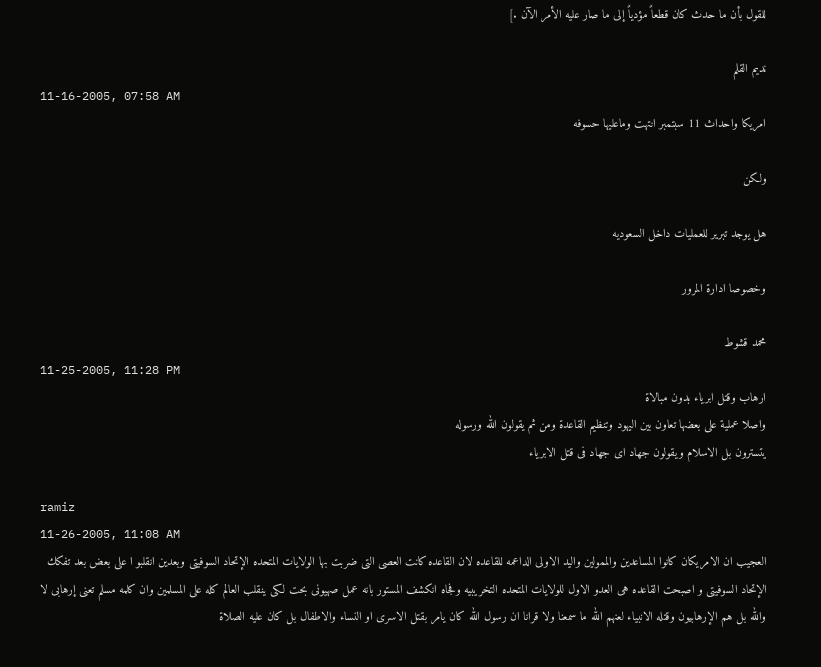للقول بأن ما حدث كان قطعاً مؤدياً إلى ما صار عليه الأمر الآن .]

نديم القلم
11-16-2005, 07:58 AM
امريكا واحداث 11 سبتمبر انتهت وماعليها حسوفه

ولكن

هل يوجد تبرير للعمليات داخل السعوديه

وخصوصا ادارة المرور

محمد قشوط
11-25-2005, 11:28 PM
ارهاب وقتل ابرياء بدون مبالاة
واصلا عملية على بعضها تعاون بين اليهود وتنظيم القاعدة ومن ثم يقولون الله ورسوله
يتسترون بل الاسلام ويقولون جهاد اى جهاد فى قتل الابرياء

ramiz
11-26-2005, 11:08 AM
العجيب ان الامريكان كانوا المساعدين والممولين واليد الاولى الداعمه للقاعده لان القاعده كانت العصى التى ضربت بها الولايات المتحده الإتحاد السوفيتى وبعدين انقلبو ا على بعض بعد تفكك الإتحاد السوفيتى و اصبحت القاعده هى العدو الاول للولايات المتحده التخريبيه وفجاه انكشف المستور بانه عمل صهيونى بحت لكى ينقلب العالم كله على المسلمين وان كلمه مسلم تعنى إرهابى لا والله بل هم الإرهابيون وقتله الانبياء لعنهم الله ما سمعنا ولا قرانا ان رسول الله كان يامر بقتل الاسرى او النساء والاطفال بل كان عليه الصلاة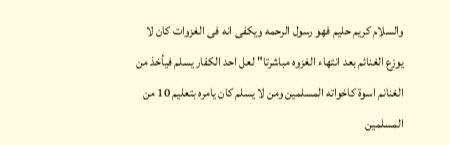والسلام كريم حليم فهو رسول الرحمه ويكفى انه فى الغزوات كان لا يوزع الغنائم بعد انتهاء الغزوه مباشرتا" لعل احد الكفار يسلم فيأخذ من الغنانم اسوة كاخواته المسلمين ومن لا يسلم كان يامره بتعليم 10 من المسلمين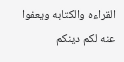القراءه والكتابه ويعفوا عنه لكم دينكم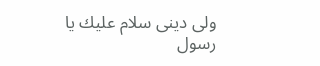ولى دينى سلام عليك يا رسول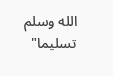الله وسلم تسليما"